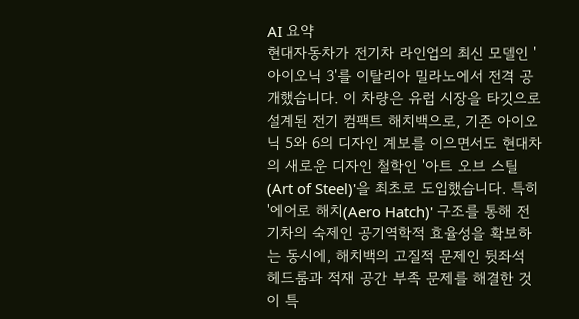AI 요약
현대자동차가 전기차 라인업의 최신 모델인 '아이오닉 3'를 이탈리아 밀라노에서 전격 공개했습니다. 이 차량은 유럽 시장을 타깃으로 설계된 전기 컴팩트 해치백으로, 기존 아이오닉 5와 6의 디자인 계보를 이으면서도 현대차의 새로운 디자인 철학인 '아트 오브 스틸(Art of Steel)'을 최초로 도입했습니다. 특히 '에어로 해치(Aero Hatch)' 구조를 통해 전기차의 숙제인 공기역학적 효율성을 확보하는 동시에, 해치백의 고질적 문제인 뒷좌석 헤드룸과 적재 공간 부족 문제를 해결한 것이 특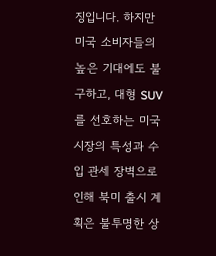징입니다. 하지만 미국 소비자들의 높은 기대에도 불구하고, 대형 SUV를 선호하는 미국 시장의 특성과 수입 관세 장벽으로 인해 북미 출시 계획은 불투명한 상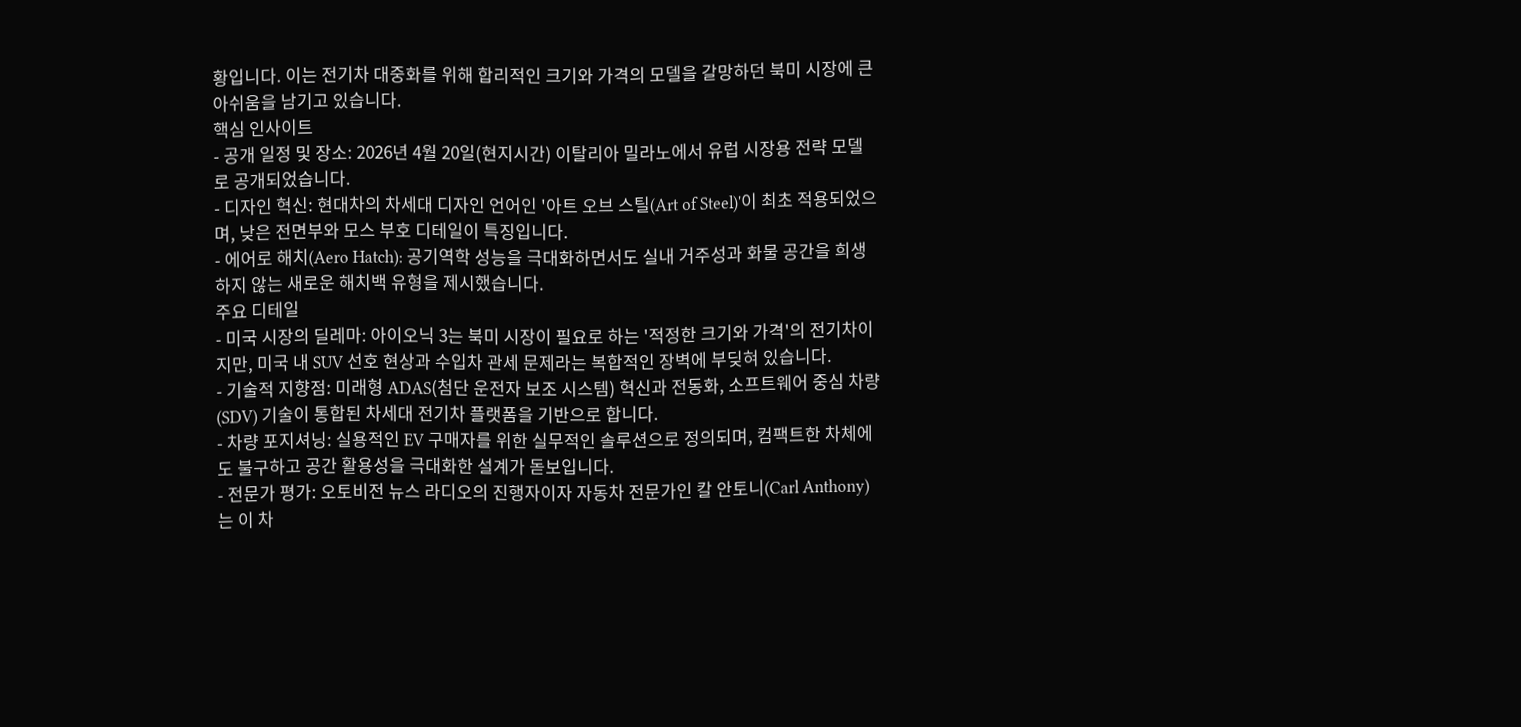황입니다. 이는 전기차 대중화를 위해 합리적인 크기와 가격의 모델을 갈망하던 북미 시장에 큰 아쉬움을 남기고 있습니다.
핵심 인사이트
- 공개 일정 및 장소: 2026년 4월 20일(현지시간) 이탈리아 밀라노에서 유럽 시장용 전략 모델로 공개되었습니다.
- 디자인 혁신: 현대차의 차세대 디자인 언어인 '아트 오브 스틸(Art of Steel)'이 최초 적용되었으며, 낮은 전면부와 모스 부호 디테일이 특징입니다.
- 에어로 해치(Aero Hatch): 공기역학 성능을 극대화하면서도 실내 거주성과 화물 공간을 희생하지 않는 새로운 해치백 유형을 제시했습니다.
주요 디테일
- 미국 시장의 딜레마: 아이오닉 3는 북미 시장이 필요로 하는 '적정한 크기와 가격'의 전기차이지만, 미국 내 SUV 선호 현상과 수입차 관세 문제라는 복합적인 장벽에 부딪혀 있습니다.
- 기술적 지향점: 미래형 ADAS(첨단 운전자 보조 시스템) 혁신과 전동화, 소프트웨어 중심 차량(SDV) 기술이 통합된 차세대 전기차 플랫폼을 기반으로 합니다.
- 차량 포지셔닝: 실용적인 EV 구매자를 위한 실무적인 솔루션으로 정의되며, 컴팩트한 차체에도 불구하고 공간 활용성을 극대화한 설계가 돋보입니다.
- 전문가 평가: 오토비전 뉴스 라디오의 진행자이자 자동차 전문가인 칼 안토니(Carl Anthony)는 이 차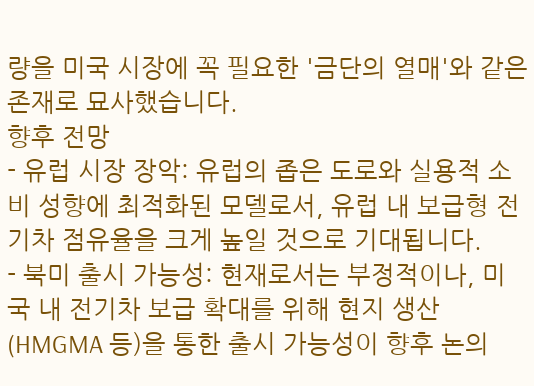량을 미국 시장에 꼭 필요한 '금단의 열매'와 같은 존재로 묘사했습니다.
향후 전망
- 유럽 시장 장악: 유럽의 좁은 도로와 실용적 소비 성향에 최적화된 모델로서, 유럽 내 보급형 전기차 점유율을 크게 높일 것으로 기대됩니다.
- 북미 출시 가능성: 현재로서는 부정적이나, 미국 내 전기차 보급 확대를 위해 현지 생산(HMGMA 등)을 통한 출시 가능성이 향후 논의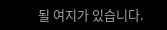될 여지가 있습니다.